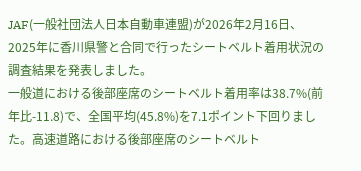JAF(一般社団法人日本自動車連盟)が2026年2月16日、2025年に香川県警と合同で行ったシートベルト着用状況の調査結果を発表しました。
一般道における後部座席のシートベルト着用率は38.7%(前年比-11.8)で、全国平均(45.8%)を7.1ポイント下回りました。高速道路における後部座席のシートベルト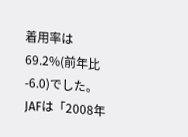着用率は69.2%(前年比-6.0)でした。
JAFは「2008年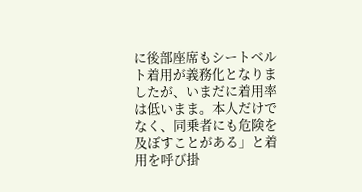に後部座席もシートベルト着用が義務化となりましたが、いまだに着用率は低いまま。本人だけでなく、同乗者にも危険を及ぼすことがある」と着用を呼び掛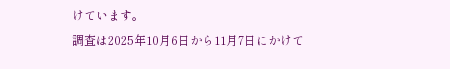けています。
調査は2025年10月6日から11月7日にかけて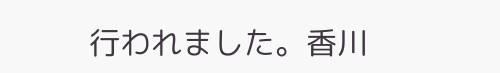行われました。香川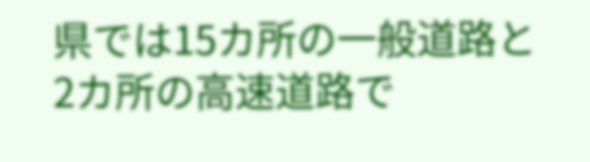県では15カ所の一般道路と2カ所の高速道路で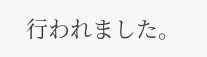行われました。